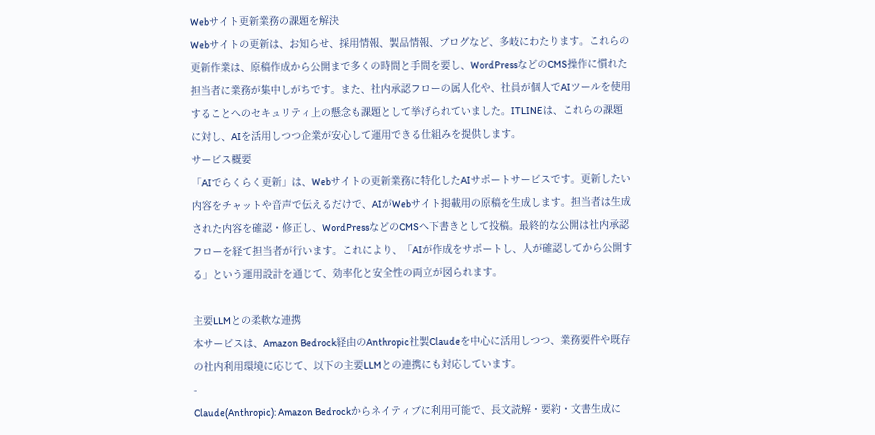Webサイト更新業務の課題を解決
Webサイトの更新は、お知らせ、採用情報、製品情報、ブログなど、多岐にわたります。これらの更新作業は、原稿作成から公開まで多くの時間と手間を要し、WordPressなどのCMS操作に慣れた担当者に業務が集中しがちです。また、社内承認フローの属人化や、社員が個人でAIツールを使用することへのセキュリティ上の懸念も課題として挙げられていました。ITLINEは、これらの課題に対し、AIを活用しつつ企業が安心して運用できる仕組みを提供します。
サービス概要
「AIでらくらく更新」は、Webサイトの更新業務に特化したAIサポートサービスです。更新したい内容をチャットや音声で伝えるだけで、AIがWebサイト掲載用の原稿を生成します。担当者は生成された内容を確認・修正し、WordPressなどのCMSへ下書きとして投稿。最終的な公開は社内承認フローを経て担当者が行います。これにより、「AIが作成をサポートし、人が確認してから公開する」という運用設計を通じて、効率化と安全性の両立が図られます。

主要LLMとの柔軟な連携
本サービスは、Amazon Bedrock経由のAnthropic社製Claudeを中心に活用しつつ、業務要件や既存の社内利用環境に応じて、以下の主要LLMとの連携にも対応しています。
-
Claude(Anthropic): Amazon Bedrockからネイティブに利用可能で、長文読解・要約・文書生成に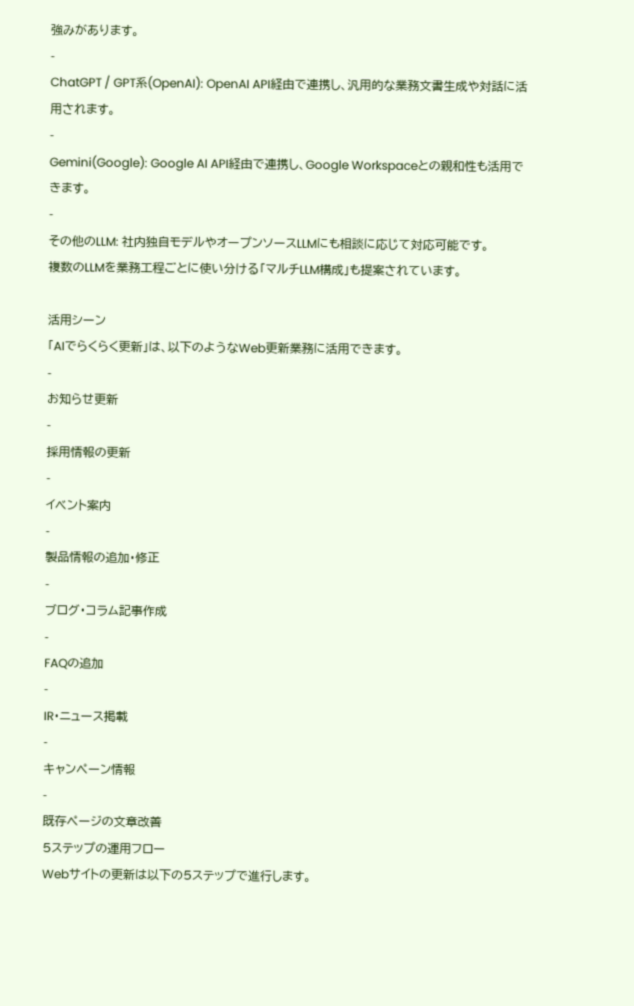強みがあります。
-
ChatGPT / GPT系(OpenAI): OpenAI API経由で連携し、汎用的な業務文書生成や対話に活用されます。
-
Gemini(Google): Google AI API経由で連携し、Google Workspaceとの親和性も活用できます。
-
その他のLLM: 社内独自モデルやオープンソースLLMにも相談に応じて対応可能です。
複数のLLMを業務工程ごとに使い分ける「マルチLLM構成」も提案されています。

活用シーン
「AIでらくらく更新」は、以下のようなWeb更新業務に活用できます。
-
お知らせ更新
-
採用情報の更新
-
イベント案内
-
製品情報の追加・修正
-
ブログ・コラム記事作成
-
FAQの追加
-
IR・ニュース掲載
-
キャンペーン情報
-
既存ページの文章改善
5ステップの運用フロー
Webサイトの更新は以下の5ステップで進行します。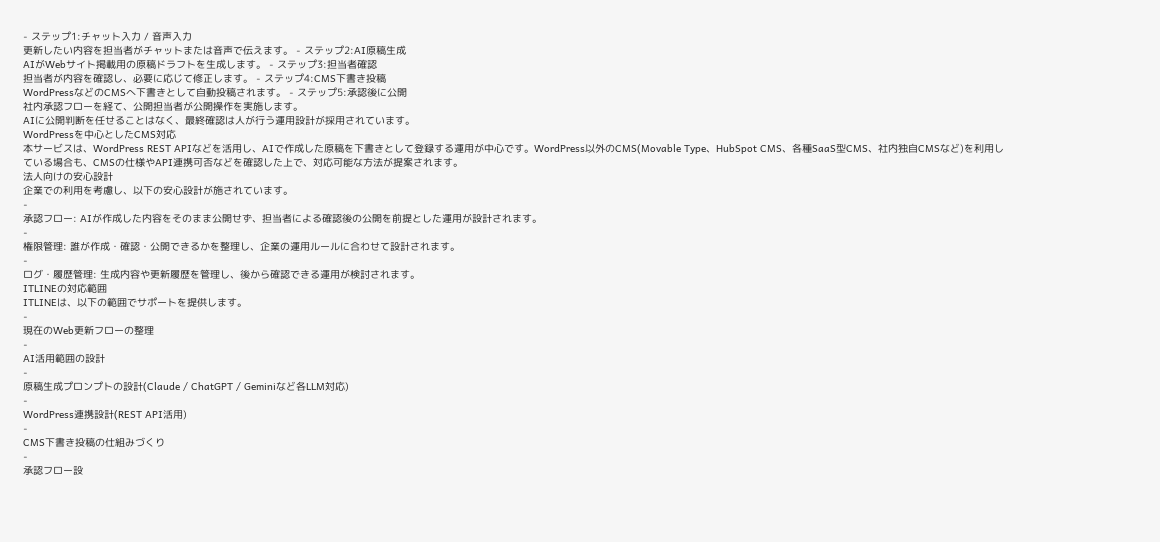- ステップ1:チャット入力 / 音声入力
更新したい内容を担当者がチャットまたは音声で伝えます。 - ステップ2:AI原稿生成
AIがWebサイト掲載用の原稿ドラフトを生成します。 - ステップ3:担当者確認
担当者が内容を確認し、必要に応じて修正します。 - ステップ4:CMS下書き投稿
WordPressなどのCMSへ下書きとして自動投稿されます。 - ステップ5:承認後に公開
社内承認フローを経て、公開担当者が公開操作を実施します。
AIに公開判断を任せることはなく、最終確認は人が行う運用設計が採用されています。
WordPressを中心としたCMS対応
本サービスは、WordPress REST APIなどを活用し、AIで作成した原稿を下書きとして登録する運用が中心です。WordPress以外のCMS(Movable Type、HubSpot CMS、各種SaaS型CMS、社内独自CMSなど)を利用している場合も、CMSの仕様やAPI連携可否などを確認した上で、対応可能な方法が提案されます。
法人向けの安心設計
企業での利用を考慮し、以下の安心設計が施されています。
-
承認フロー: AIが作成した内容をそのまま公開せず、担当者による確認後の公開を前提とした運用が設計されます。
-
権限管理: 誰が作成・確認・公開できるかを整理し、企業の運用ルールに合わせて設計されます。
-
ログ・履歴管理: 生成内容や更新履歴を管理し、後から確認できる運用が検討されます。
ITLINEの対応範囲
ITLINEは、以下の範囲でサポートを提供します。
-
現在のWeb更新フローの整理
-
AI活用範囲の設計
-
原稿生成プロンプトの設計(Claude / ChatGPT / Geminiなど各LLM対応)
-
WordPress連携設計(REST API活用)
-
CMS下書き投稿の仕組みづくり
-
承認フロー設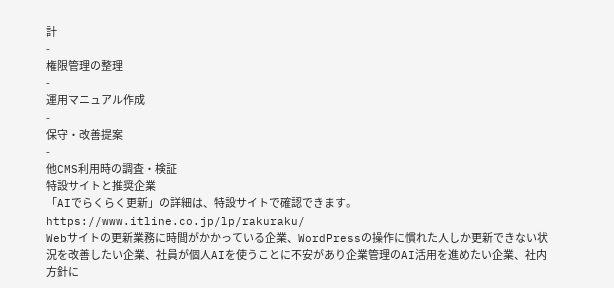計
-
権限管理の整理
-
運用マニュアル作成
-
保守・改善提案
-
他CMS利用時の調査・検証
特設サイトと推奨企業
「AIでらくらく更新」の詳細は、特設サイトで確認できます。
https://www.itline.co.jp/lp/rakuraku/
Webサイトの更新業務に時間がかかっている企業、WordPressの操作に慣れた人しか更新できない状況を改善したい企業、社員が個人AIを使うことに不安があり企業管理のAI活用を進めたい企業、社内方針に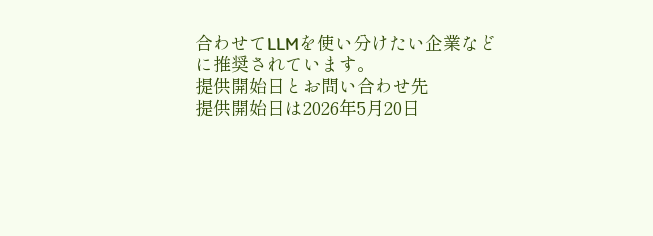合わせてLLMを使い分けたい企業などに推奨されています。
提供開始日とお問い合わせ先
提供開始日は2026年5月20日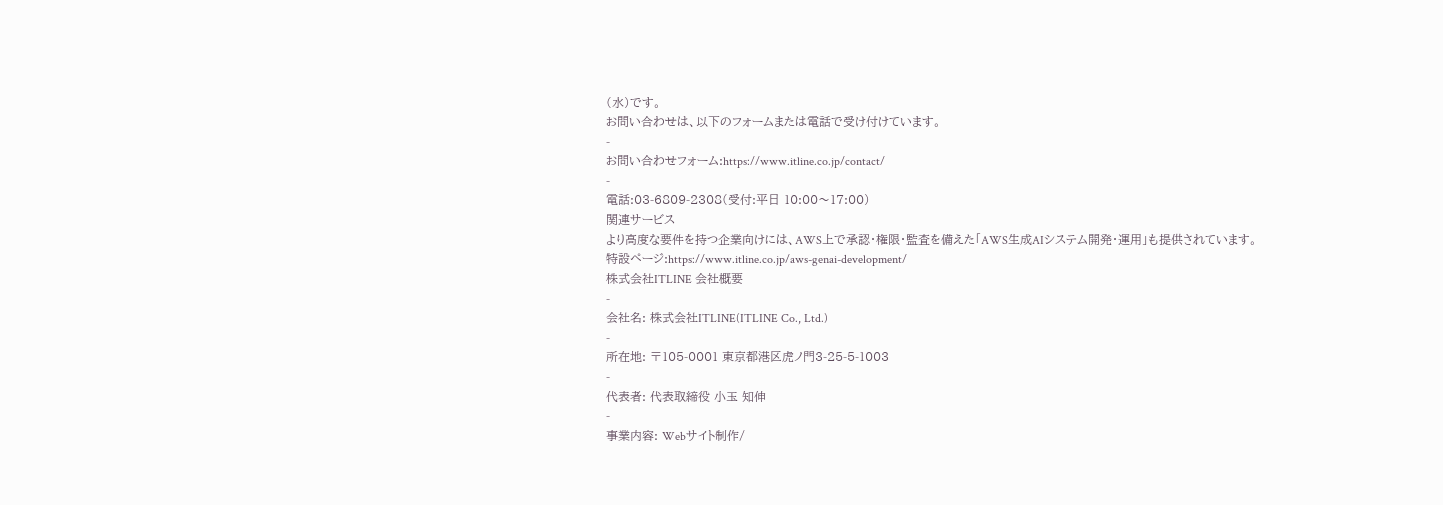(水)です。
お問い合わせは、以下のフォームまたは電話で受け付けています。
-
お問い合わせフォーム:https://www.itline.co.jp/contact/
-
電話:03-6809-2308(受付:平日 10:00〜17:00)
関連サービス
より高度な要件を持つ企業向けには、AWS上で承認・権限・監査を備えた「AWS生成AIシステム開発・運用」も提供されています。
特設ページ:https://www.itline.co.jp/aws-genai-development/
株式会社ITLINE 会社概要
-
会社名: 株式会社ITLINE(ITLINE Co., Ltd.)
-
所在地: 〒105-0001 東京都港区虎ノ門3-25-5-1003
-
代表者: 代表取締役 小玉 知伸
-
事業内容: Webサイト制作/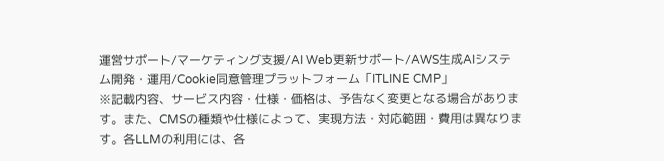運営サポート/マーケティング支援/AI Web更新サポート/AWS生成AIシステム開発・運用/Cookie同意管理プラットフォーム「ITLINE CMP」
※記載内容、サービス内容・仕様・価格は、予告なく変更となる場合があります。また、CMSの種類や仕様によって、実現方法・対応範囲・費用は異なります。各LLMの利用には、各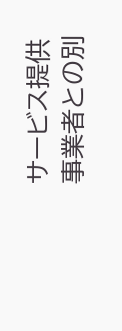サービス提供事業者との別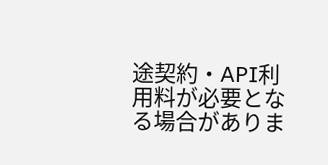途契約・API利用料が必要となる場合がありま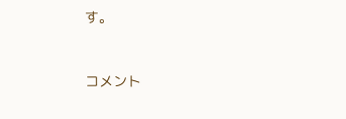す。



コメント